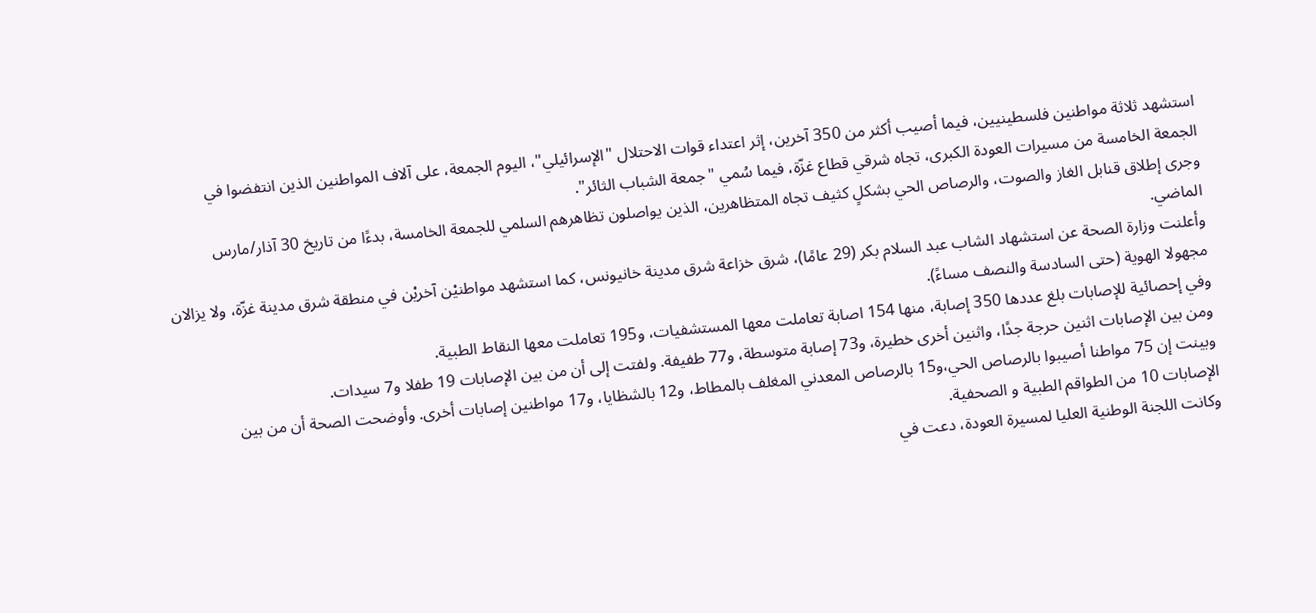استشهد ثلاثة مواطنين فلسطينيين، فيما أصيب أكثر من 350 آخرين، إثر اعتداء قوات الاحتلال "الإسرائيلي"، اليوم الجمعة، على آلاف المواطنين الذين انتفضوا في الجمعة الخامسة من مسيرات العودة الكبرى، تجاه شرقي قطاع غزّة، فيما سُمي "جمعة الشباب الثائر".
وجرى إطلاق قنابل الغاز والصوت، والرصاص الحي بشكلٍ كثيف تجاه المتظاهرين، الذين يواصلون تظاهرهم السلمي للجمعة الخامسة، بدءًا من تاريخ 30 آذار/مارس الماضي.
وأعلنت وزارة الصحة عن استشهاد الشاب عبد السلام بكر (29 عامًا)، شرق خزاعة شرق مدينة خانيونس، كما استشهد مواطنيْن آخريْن في منطقة شرق مدينة غزّة، ولا يزالان مجهولا الهوية (حتى السادسة والنصف مساءً).
وفي إحصائية للإصابات بلغ عددها 350 إصابة، منها 154 اصابة تعاملت معها المستشفيات، و195 تعاملت معها النقاط الطبية.
ومن بين الإصابات اثنين حرجة جدًا، واثنين أخرى خطيرة، و73 إصابة متوسطة، و77 طفيفة. ولفتت إلى أن من بين الإصابات 19 طفلا و7 سيدات.
وبينت إن 75 مواطنا أصيبوا بالرصاص الحي،و15 بالرصاص المعدني المغلف بالمطاط، و12 بالشظايا، و17 مواطنين إصابات أخرى. وأوضحت الصحة أن من بين الإصابات 10 من الطواقم الطبية و الصحفية.
وكانت اللجنة الوطنية العليا لمسيرة العودة، دعت في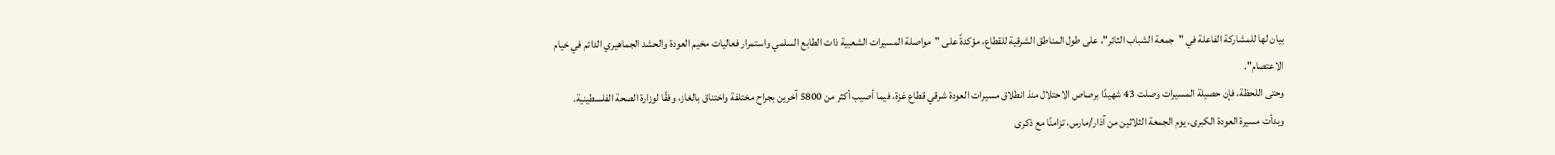بيان لها للمشاركة الفاعلة في "جمعة الشباب الثائر"، على طول المناطق الشرقية للقطاع، مؤكدةً على "مواصلة المسيرات الشعبية ذات الطابع السلمي واستمرار فعاليات مخيم العودة والحشد الجماهيري الدائم في خيام الاعتصام".
وحتى اللحظة، فإن حصيلة المسيرات وصلت 43 شهيدًا برصاص الاحتلال منذ انطلاق مسيرات العودة شرقي قطاع غزة، فيما أصيب أكثر من 5800 آخرين بجراح مختلفة واختناق بالغاز، وفقًا لوزارة الصحة الفلسطينية.
وبدأت مسيرة العودة الكبرى، يوم الجمعة الثلاثين من آذار/مارس، تزامنًا مع ذكرى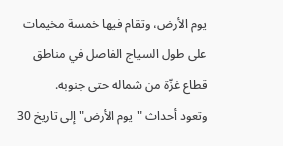يوم الأرض، وتقام فيها خمسة مخيمات على طول السياج الفاصل في مناطق قطاع غزّة من شماله حتى جنوبه.
وتعود أحداث "يوم الأرض" إلى تاريخ 30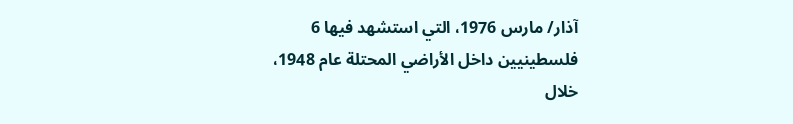آذار/ مارس 1976، التي استشهد فيها 6 فلسطينيين داخل الأراضي المحتلة عام 1948، خلال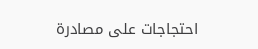احتجاجات على مصادرة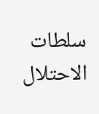سلطات الاحتلال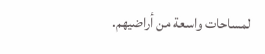لمساحات واسعة من أراضيهم.